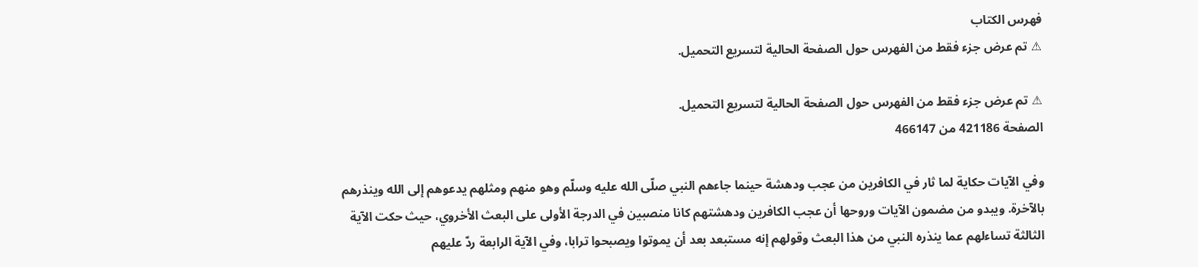فهرس الكتاب
⚠ تم عرض جزء فقط من الفهرس حول الصفحة الحالية لتسريع التحميل.

⚠ تم عرض جزء فقط من الفهرس حول الصفحة الحالية لتسريع التحميل.
الصفحة 421186 من 466147

وفي الآيات حكاية لما ثار في الكافرين من عجب ودهشة حينما جاءهم النبي صلّى الله عليه وسلّم وهو منهم ومثلهم يدعوهم إلى الله وينذرهم بالآخرة. ويبدو من مضمون الآيات وروحها أن عجب الكافرين ودهشتهم كانا منصبين في الدرجة الأولى على البعث الأخروي، حيث حكت الآية الثالثة تساءلهم عما ينذره النبي من هذا البعث وقولهم إنه مستبعد بعد أن يموتوا ويصبحوا ترابا، وفي الآية الرابعة ردّ عليهم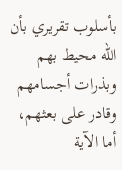بأسلوب تقريري بأن الله محيط بهم وبذرات أجسامهم وقادر على بعثهم، أما الآية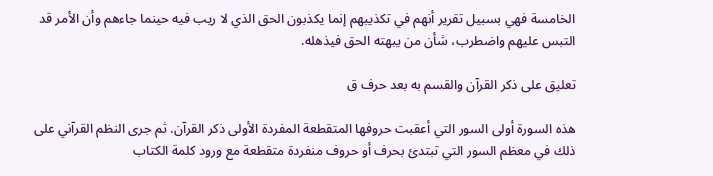الخامسة فهي بسبيل تقرير أنهم في تكذيبهم إنما يكذبون الحق الذي لا ريب فيه حينما جاءهم وأن الأمر قد التبس عليهم واضطرب، شأن من يبهته الحق فيذهله.

تعليق على ذكر القرآن والقسم به بعد حرف ق

هذه السورة أولى السور التي أعقبت حروفها المتقطعة المفردة الأولى ذكر القرآن. ثم جرى النظم القرآني على ذلك في معظم السور التي تبتدئ بحرف أو حروف منفردة متقطعة مع ورود كلمة الكتاب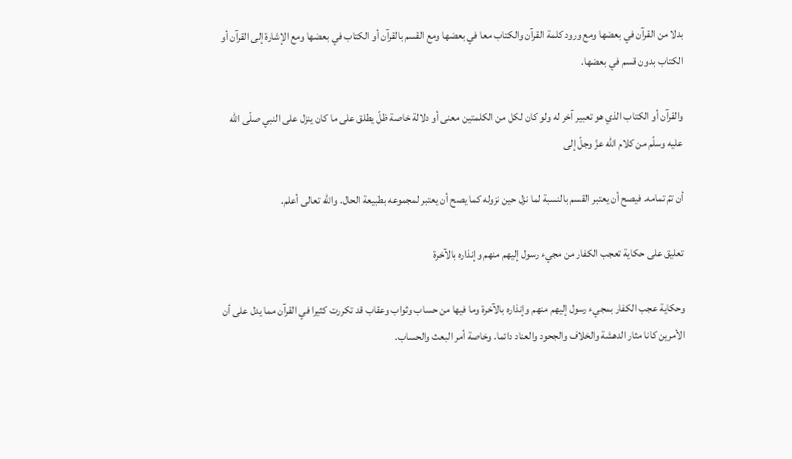بدلا من القرآن في بعضها ومع ورود كلمة القرآن والكتاب معا في بعضها ومع القسم بالقرآن أو الكتاب في بعضها ومع الإشارة إلى القرآن أو الكتاب بدون قسم في بعضها.

والقرآن أو الكتاب الذي هو تعبير آخر له ولو كان لكل من الكلمتين معنى أو دلالة خاصة ظلّ يطلق على ما كان ينزل على النبي صلّى الله عليه وسلّم من كلام الله عزّ وجلّ إلى

أن تمّ تمامه. فيصح أن يعتبر القسم بالنسبة لما نزل حين نزوله كما يصح أن يعتبر لمجموعه بطبيعة الحال. والله تعالى أعلم.

تعليق على حكاية تعجب الكفار من مجيء رسول إليهم منهم وإنذاره بالآخرة

وحكاية عجب الكفار بمجيء رسول إليهم منهم وإنذاره بالآخرة وما فيها من حساب وثواب وعقاب قد تكررت كثيرا في القرآن مما يدل على أن الأمرين كانا مثار الدهشة والخلاف والجحود والعناد دائما. وخاصة أمر البعث والحساب.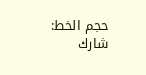حجم الخط:
شارك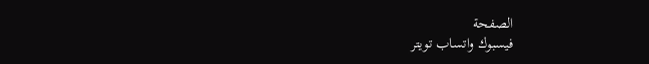الصفحة
فيسبوك واتساب تويتر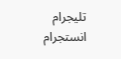تليجرام انستجرام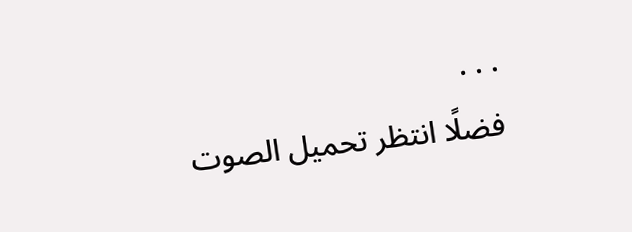. . .
فضلًا انتظر تحميل الصوت